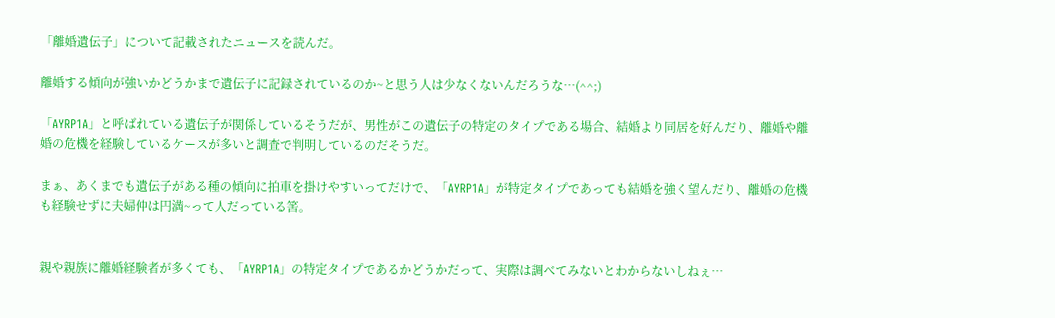「離婚遺伝子」について記載されたニュースを読んだ。

離婚する傾向が強いかどうかまで遺伝子に記録されているのか~と思う人は少なくないんだろうな…(^^;)

「AYRP1A」と呼ばれている遺伝子が関係しているそうだが、男性がこの遺伝子の特定のタイプである場合、結婚より同居を好んだり、離婚や離婚の危機を経験しているケースが多いと調査で判明しているのだそうだ。

まぁ、あくまでも遺伝子がある種の傾向に拍車を掛けやすいってだけで、「AYRP1A」が特定タイプであっても結婚を強く望んだり、離婚の危機も経験せずに夫婦仲は円満~って人だっている筈。


親や親族に離婚経験者が多くても、「AYRP1A」の特定タイプであるかどうかだって、実際は調べてみないとわからないしねぇ…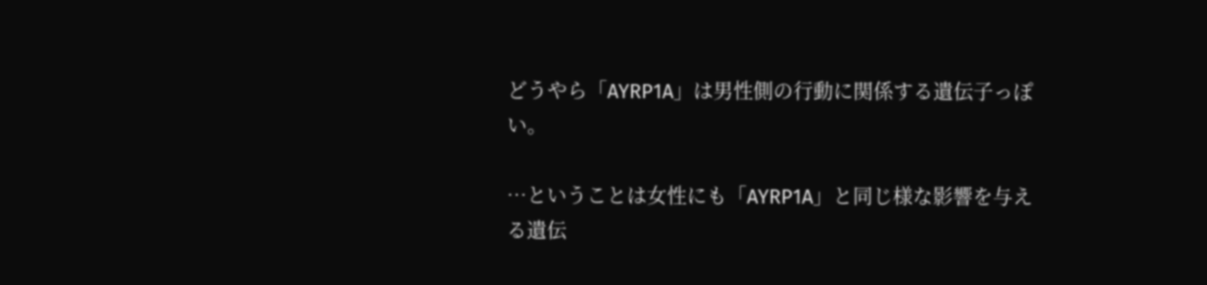どうやら「AYRP1A」は男性側の行動に関係する遺伝子っぽい。

…ということは女性にも「AYRP1A」と同じ様な影響を与える遺伝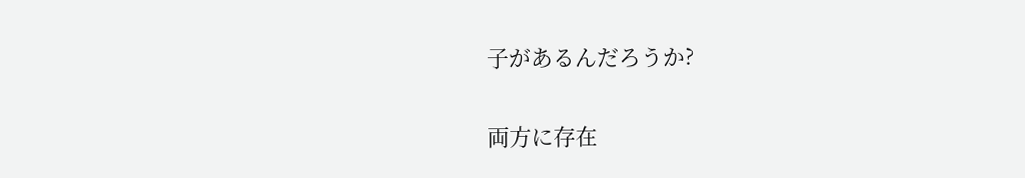子があるんだろうか?

両方に存在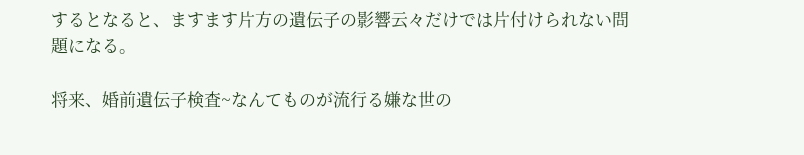するとなると、ますます片方の遺伝子の影響云々だけでは片付けられない問題になる。

将来、婚前遺伝子検査~なんてものが流行る嫌な世の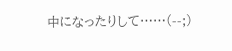中になったりして……(--;)